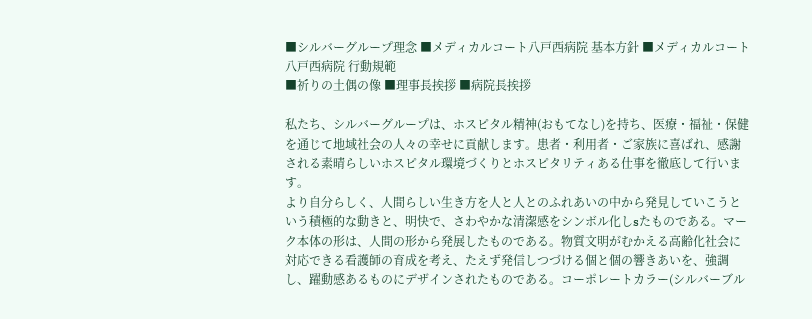■シルバーグループ理念 ■メディカルコート八戸西病院 基本方針 ■メディカルコート八戸西病院 行動規範
■祈りの土偶の像 ■理事長挨拶 ■病院長挨拶

私たち、シルバーグループは、ホスピタル精神(おもてなし)を持ち、医療・福祉・保健を通じて地域社会の人々の幸せに貢献します。患者・利用者・ご家族に喜ばれ、感謝される素晴らしいホスピタル環境づくりとホスピタリティある仕事を徹底して行います。
より自分らしく、人間らしい生き方を人と人とのふれあいの中から発見していこうという積極的な動きと、明快で、さわやかな清潔感をシンボル化しsたものである。マーク本体の形は、人間の形から発展したものである。物質文明がむかえる高齢化社会に対応できる看護師の育成を考え、たえず発信しつづける個と個の響きあいを、強調し、躍動感あるものにデザインされたものである。コーポレートカラー(シルバーブル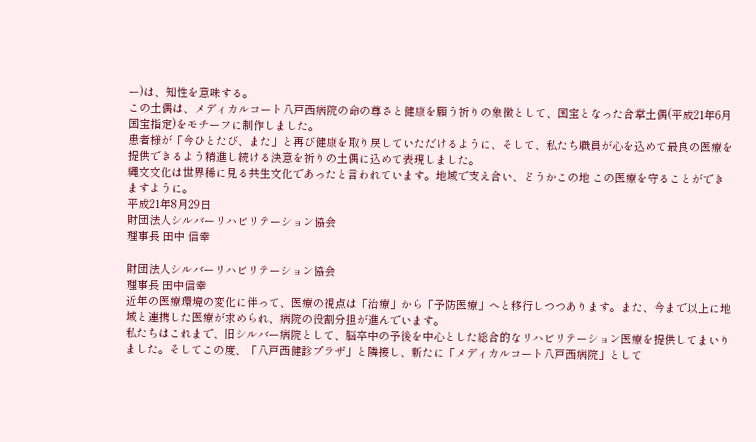ー)は、知性を意味する。
この土偶は、メディカルコート八戸西病院の命の尊さと健康を願う祈りの象徴として、国宝となった合掌土偶(平成21年6月国宝指定)をモチーフに制作しました。
患者様が「今ひとたび、また」と再び健康を取り戻していただけるように、そして、私たち職員が心を込めて最良の医療を提供できるよう精進し続ける決意を祈りの土偶に込めて表現しました。
縄文文化は世界稀に見る共生文化であったと言われています。地域で支え合い、どうかこの地 この医療を守ることができますように。
平成21年8月29日
財団法人シルバーリハビリテーション協会
理事長 田中 信幸

財団法人シルバーリハビリテーション協会
理事長 田中信幸
近年の医療環境の変化に伴って、医療の視点は「治療」から「予防医療」へと移行しつつあります。また、今まで以上に地域と連携した医療が求められ、病院の役割分担が進んでいます。
私たちはこれまで、旧シルバー病院として、脳卒中の予後を中心とした総合的なリハビリテーション医療を提供してまいりました。そしてこの度、「八戸西健診プラザ」と隣接し、新たに「メディカルコート八戸西病院」として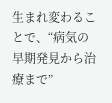生まれ変わることで、“病気の早期発見から治療まで”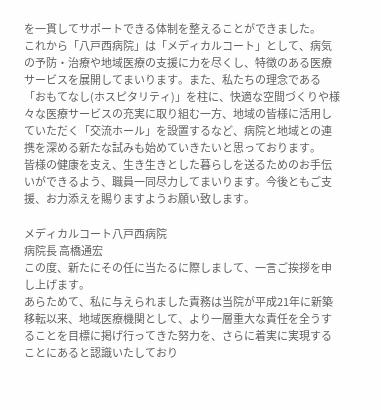を一貫してサポートできる体制を整えることができました。
これから「八戸西病院」は「メディカルコート」として、病気の予防・治療や地域医療の支援に力を尽くし、特徴のある医療サービスを展開してまいります。また、私たちの理念である「おもてなし(ホスピタリティ)」を柱に、快適な空間づくりや様々な医療サービスの充実に取り組む一方、地域の皆様に活用していただく「交流ホール」を設置するなど、病院と地域との連携を深める新たな試みも始めていきたいと思っております。
皆様の健康を支え、生き生きとした暮らしを送るためのお手伝いができるよう、職員一同尽力してまいります。今後ともご支援、お力添えを賜りますようお願い致します。

メディカルコート八戸西病院
病院長 高橋通宏
この度、新たにその任に当たるに際しまして、一言ご挨拶を申し上げます。
あらためて、私に与えられました責務は当院が平成21年に新築移転以来、地域医療機関として、より一層重大な責任を全うすることを目標に掲げ行ってきた努力を、さらに着実に実現することにあると認識いたしており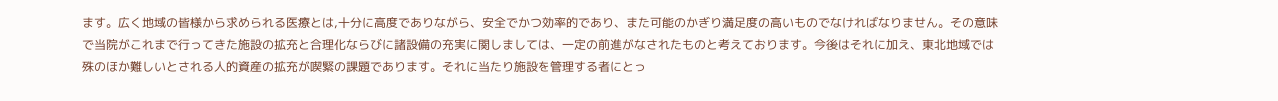ます。広く地域の皆様から求められる医療とは,十分に高度でありながら、安全でかつ効率的であり、また可能のかぎり満足度の高いものでなければなりません。その意味で当院がこれまで行ってきた施設の拡充と合理化ならびに諸設備の充実に関しましては、一定の前進がなされたものと考えております。今後はそれに加え、東北地域では殊のほか難しいとされる人的資産の拡充が喫緊の課題であります。それに当たり施設を管理する者にとっ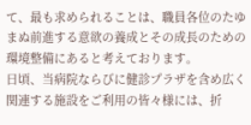て、最も求められることは、職員各位のたゆまぬ前進する意欲の養成とその成長のための環境整備にあると考えております。
日頃、当病院ならびに健診プラザを含め広く関連する施設をご利用の皆々様には、折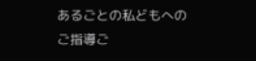あるごとの私どもへのご指導ご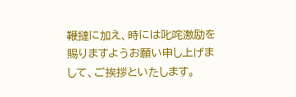鞭撻に加え、時には叱咤激励を賜りますようお願い申し上げまして、ご挨拶といたします。